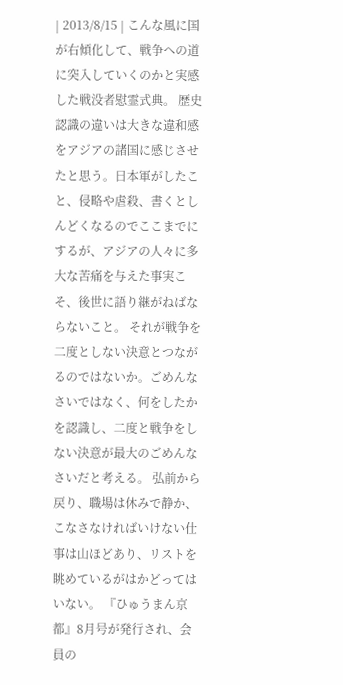| 2013/8/15 | こんな風に国が右傾化して、戦争への道に突入していくのかと実感した戦没者慰霊式典。 歴史認識の違いは大きな違和感をアジアの諸国に感じさせたと思う。日本軍がしたこと、侵略や虐殺、書くとしんどくなるのでここまでにするが、アジアの人々に多大な苦痛を与えた事実こそ、後世に語り継がねばならないこと。 それが戦争を二度としない決意とつながるのではないか。ごめんなさいではなく、何をしたかを認識し、二度と戦争をしない決意が最大のごめんなさいだと考える。 弘前から戻り、職場は休みで静か、こなさなければいけない仕事は山ほどあり、リストを眺めているがはかどってはいない。 『ひゅうまん京都』8月号が発行され、会員の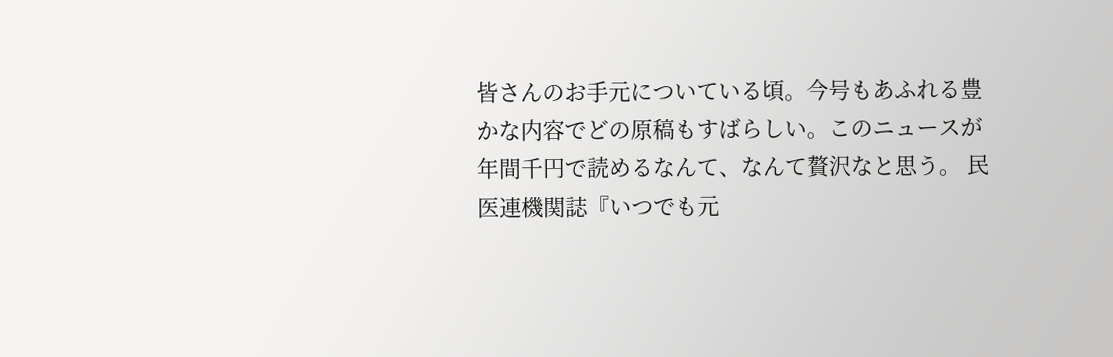皆さんのお手元についている頃。今号もあふれる豊かな内容でどの原稿もすばらしい。このニュースが年間千円で読めるなんて、なんて贅沢なと思う。 民医連機関誌『いつでも元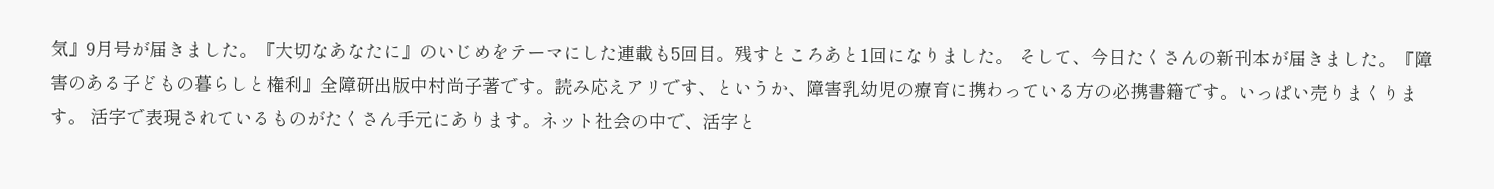気』9月号が届きました。『大切なあなたに』のいじめをテーマにした連載も5回目。残すところあと1回になりました。 そして、今日たくさんの新刊本が届きました。『障害のある子どもの暮らしと権利』全障研出版中村尚子著です。読み応えアリです、というか、障害乳幼児の療育に携わっている方の必携書籍です。いっぱい売りまくります。 活字で表現されているものがたくさん手元にあります。ネット社会の中で、活字と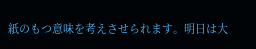紙のもつ意味を考えさせられます。明日は大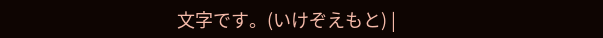文字です。(いけぞえもと) |